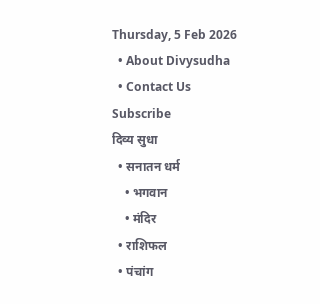Thursday, 5 Feb 2026
  • About Divysudha
  • Contact Us
Subscribe
दिव्य सुधा
  • सनातन धर्म
    • भगवान
    • मंदिर
  • राशिफल
  • पंचांग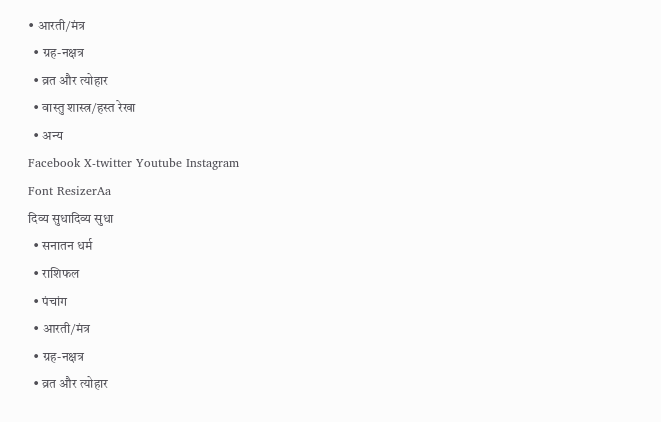• आरती/मंत्र
  • ग्रह-नक्षत्र
  • व्रत और त्योहार
  • वास्तु शास्त्र/हस्त रेखा
  • अन्य
Facebook X-twitter Youtube Instagram
Font ResizerAa
दिव्य सुधादिव्य सुधा
  • सनातन धर्म
  • राशिफल
  • पंचांग
  • आरती/मंत्र
  • ग्रह-नक्षत्र
  • व्रत और त्योहार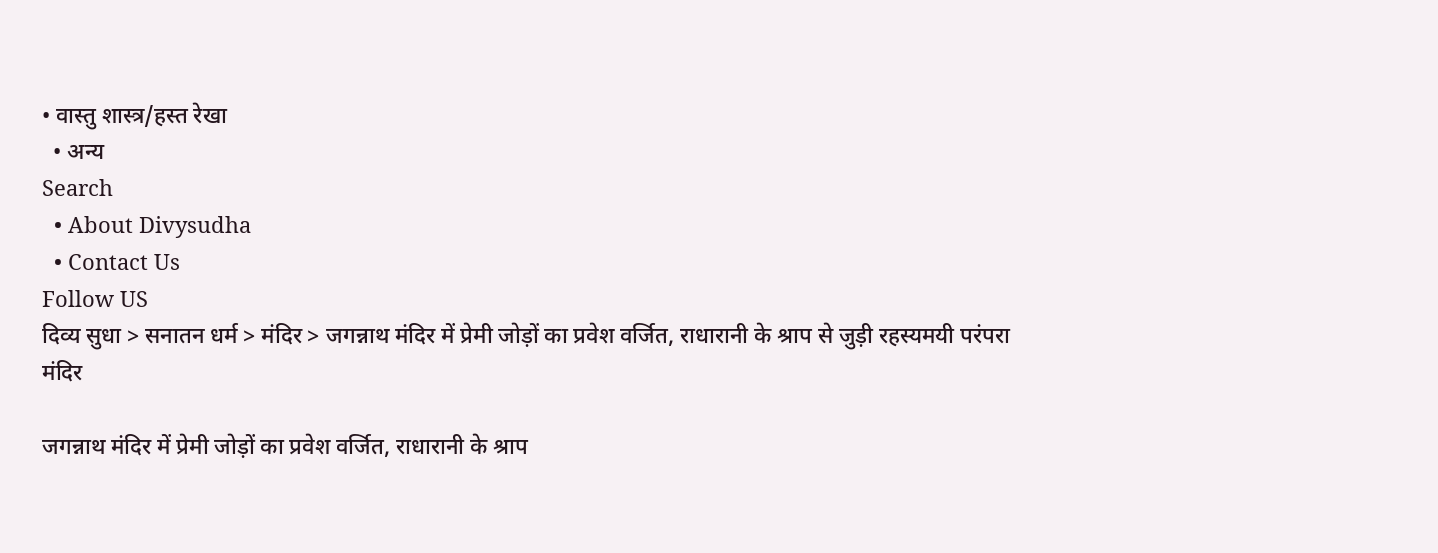• वास्तु शास्त्र/हस्त रेखा
  • अन्य
Search
  • About Divysudha
  • Contact Us
Follow US
दिव्य सुधा > सनातन धर्म > मंदिर > जगन्नाथ मंदिर में प्रेमी जोड़ों का प्रवेश वर्जित, राधारानी के श्राप से जुड़ी रहस्यमयी परंपरा
मंदिर

जगन्नाथ मंदिर में प्रेमी जोड़ों का प्रवेश वर्जित, राधारानी के श्राप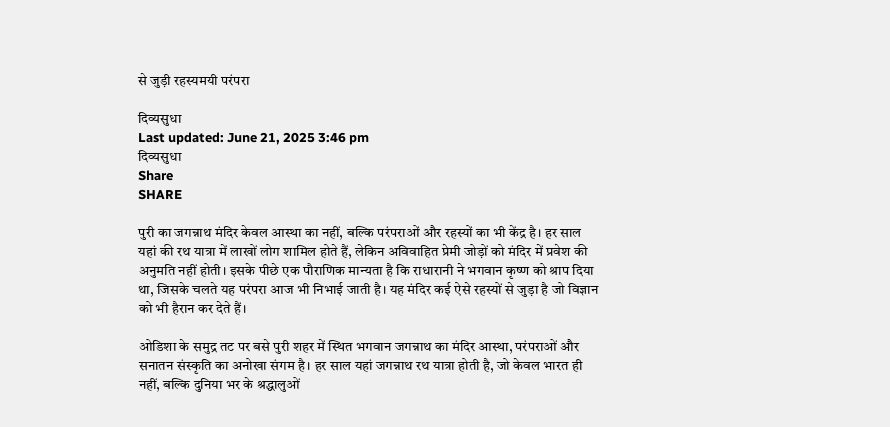से जुड़ी रहस्यमयी परंपरा

दिव्यसुधा
Last updated: June 21, 2025 3:46 pm
दिव्यसुधा
Share
SHARE

पुरी का जगन्नाथ मंदिर केवल आस्था का नहीं, बल्कि परंपराओं और रहस्यों का भी केंद्र है। हर साल यहां की रथ यात्रा में लाखों लोग शामिल होते हैं, लेकिन अविवाहित प्रेमी जोड़ों को मंदिर में प्रवेश की अनुमति नहीं होती। इसके पीछे एक पौराणिक मान्यता है कि राधारानी ने भगवान कृष्ण को श्राप दिया था, जिसके चलते यह परंपरा आज भी निभाई जाती है। यह मंदिर कई ऐसे रहस्यों से जुड़ा है जो विज्ञान को भी हैरान कर देते हैं।

ओडिशा के समुद्र तट पर बसे पुरी शहर में स्थित भगवान जगन्नाथ का मंदिर आस्था, परंपराओं और सनातन संस्कृति का अनोखा संगम है। हर साल यहां जगन्नाथ रथ यात्रा होती है, जो केवल भारत ही नहीं, बल्कि दुनिया भर के श्रद्धालुओं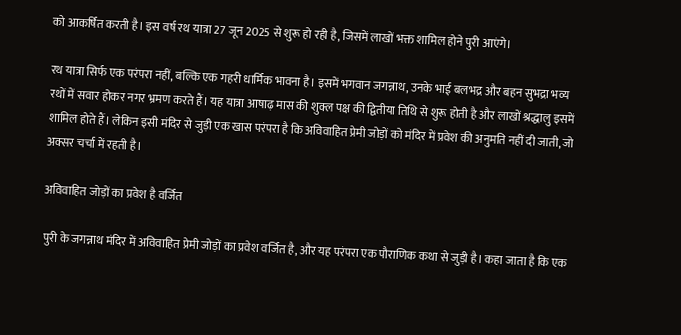को आकर्षित करती है। इस वर्ष रथ यात्रा 27 जून 2025 से शुरू हो रही है, जिसमें लाखों भक्त शामिल होने पुरी आएंगे।

रथ यात्रा सिर्फ एक परंपरा नहीं, बल्कि एक गहरी धार्मिक भावना है। इसमें भगवान जगन्नाथ, उनके भाई बलभद्र और बहन सुभद्रा भव्य रथों में सवार होकर नगर भ्रमण करते हैं। यह यात्रा आषाढ़ मास की शुक्ल पक्ष की द्वितीया तिथि से शुरू होती है और लाखों श्रद्धालु इसमें शामिल होते हैं। लेकिन इसी मंदिर से जुड़ी एक खास परंपरा है कि अविवाहित प्रेमी जोड़ों को मंदिर में प्रवेश की अनुमति नहीं दी जाती, जो अक्सर चर्चा में रहती है।

अविवाहित जोड़ों का प्रवेश है वर्जित

पुरी के जगन्नाथ मंदिर में अविवाहित प्रेमी जोड़ों का प्रवेश वर्जित है, और यह परंपरा एक पौराणिक कथा से जुड़ी है। कहा जाता है कि एक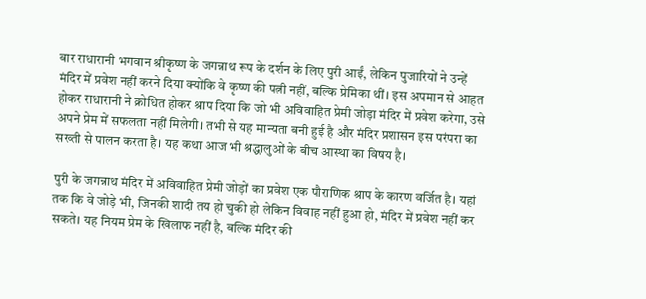बार राधारानी भगवान श्रीकृष्ण के जगन्नाथ रूप के दर्शन के लिए पुरी आईं, लेकिन पुजारियों ने उन्हें मंदिर में प्रवेश नहीं करने दिया क्योंकि वे कृष्ण की पत्नी नहीं, बल्कि प्रेमिका थीं। इस अपमान से आहत होकर राधारानी ने क्रोधित होकर श्राप दिया कि जो भी अविवाहित प्रेमी जोड़ा मंदिर में प्रवेश करेगा, उसे अपने प्रेम में सफलता नहीं मिलेगी। तभी से यह मान्यता बनी हुई है और मंदिर प्रशासन इस परंपरा का सख्ती से पालन करता है। यह कथा आज भी श्रद्धालुओं के बीच आस्था का विषय है।

पुरी के जगन्नाथ मंदिर में अविवाहित प्रेमी जोड़ों का प्रवेश एक पौराणिक श्राप के कारण वर्जित है। यहां तक कि वे जोड़े भी, जिनकी शादी तय हो चुकी हो लेकिन विवाह नहीं हुआ हो, मंदिर में प्रवेश नहीं कर सकते। यह नियम प्रेम के खिलाफ नहीं है, बल्कि मंदिर की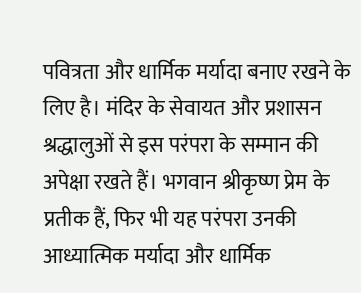पवित्रता और धार्मिक मर्यादा बनाए रखने के लिए है। मंदिर के सेवायत और प्रशासन श्रद्धालुओं से इस परंपरा के सम्मान की अपेक्षा रखते हैं। भगवान श्रीकृष्ण प्रेम के प्रतीक हैं, फिर भी यह परंपरा उनकी आध्यात्मिक मर्यादा और धार्मिक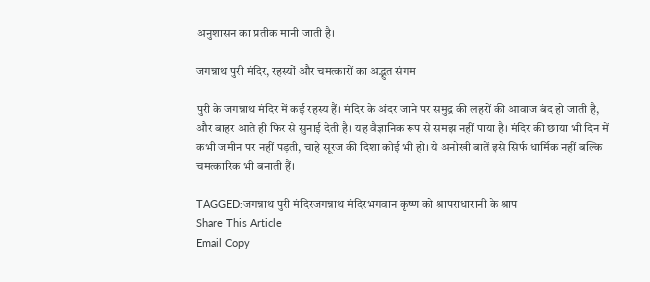अनुशासन का प्रतीक मानी जाती है।

जगन्नाथ पुरी मंदिर, रहस्यों और चमत्कारों का अद्भुत संगम

पुरी के जगन्नाथ मंदिर में कई रहस्य हैं। मंदिर के अंदर जाने पर समुद्र की लहरों की आवाज बंद हो जाती है, और बाहर आते ही फिर से सुनाई देती है। यह वैज्ञानिक रूप से समझ नहीं पाया है। मंदिर की छाया भी दिन में कभी जमीन पर नहीं पड़ती, चाहे सूरज की दिशा कोई भी हो। ये अनोखी बातें इसे सिर्फ धार्मिक नहीं बल्कि चमत्कारिक भी बनाती हैं।

TAGGED:जगन्नाथ पुरी मंदिरजगन्नाथ मंदिरभगवान कृष्ण को श्रापराधारानी के श्राप
Share This Article
Email Copy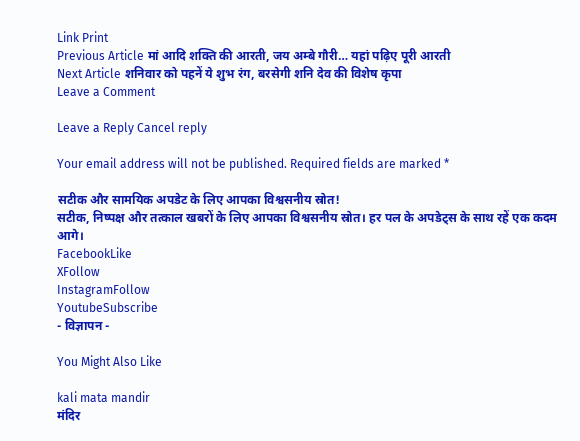Link Print
Previous Article मां आदि शक्ति की आरती, जय अम्बे गौरी… यहां पढ़िए पूरी आरती
Next Article शनिवार को पहनें ये शुभ रंग, बरसेगी शनि देव की विशेष कृपा
Leave a Comment

Leave a Reply Cancel reply

Your email address will not be published. Required fields are marked *

सटीक और सामयिक अपडेट के लिए आपका विश्वसनीय स्रोत!
सटीक, निष्पक्ष और तत्काल खबरों के लिए आपका विश्वसनीय स्रोत। हर पल के अपडेट्स के साथ रहें एक कदम आगे।
FacebookLike
XFollow
InstagramFollow
YoutubeSubscribe
- विज्ञापन -

You Might Also Like

kali mata mandir
मंदिर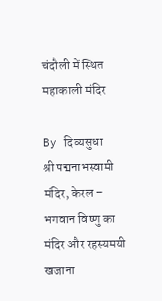चंदौली में स्थित महाकाली मंदिर

By दिव्यसुधा
श्री पद्मनाभस्वामी मंदिर, केरल – भगवान विष्णु का मंदिर और रहस्यमयी खजाना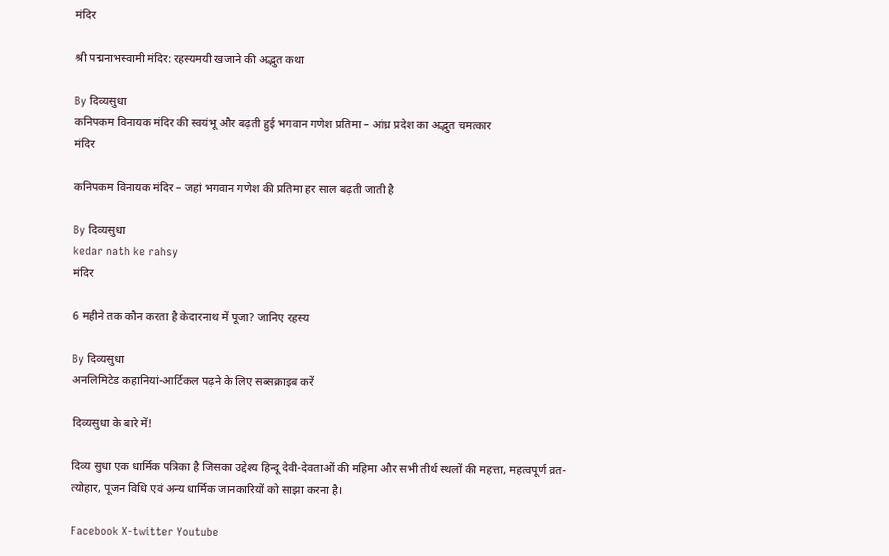मंदिर

श्री पद्मनाभस्वामी मंदिर: रहस्यमयी खजाने की अद्भुत कथा

By दिव्यसुधा
कनिपकम विनायक मंदिर की स्वयंभू और बढ़ती हुई भगवान गणेश प्रतिमा – आंध्र प्रदेश का अद्भुत चमत्कार
मंदिर

कनिपकम विनायक मंदिर – जहां भगवान गणेश की प्रतिमा हर साल बढ़ती जाती है

By दिव्यसुधा
kedar nath ke rahsy
मंदिर

6 महीने तक कौन करता है केदारनाथ में पूजा? जानिए रहस्य

By दिव्यसुधा
अनलिमिटेड कहानियां-आर्टिकल पढ़ने के लिए सब्सक्राइब करें

दिव्यसुधा के बारे में!

दिव्य सुधा एक धार्मिक पत्रिका है जिसका उद्देश्य हिन्दू देवी-देवताओं की महिमा और सभी तीर्थ स्थलों की महत्ता, महत्वपूर्ण व्रत-त्योहार, पूजन विधि एवं अन्य धार्मिक जानकारियों को साझा करना है।

Facebook X-twitter Youtube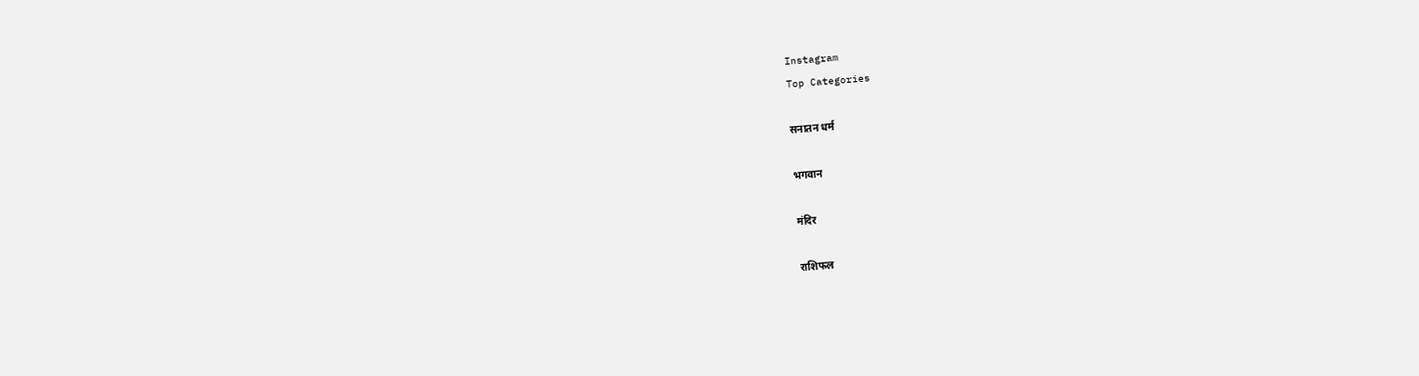Instagram
Top Categories

सनातन धर्म

भगवान

मंदिर

राशिफल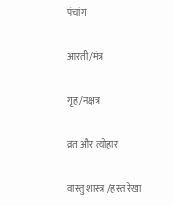पंचांग

आरती/मंत्र

गृह/नक्षत्र

व्रत और त्योहार

वास्तु शास्त्र /हस्त रेखा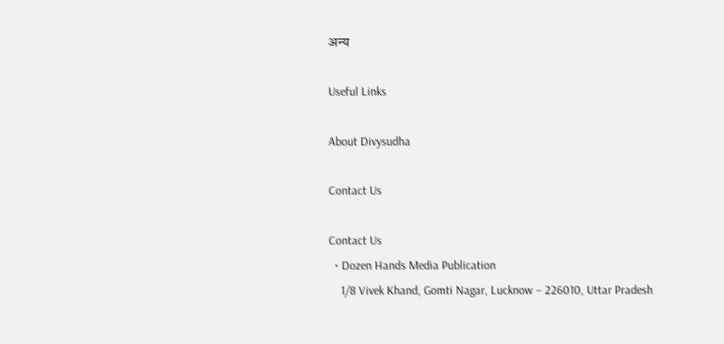अन्य

Useful Links

About Divysudha

Contact Us

Contact Us
  • Dozen Hands Media Publication
    1/8 Vivek Khand, Gomti Nagar, Lucknow – 226010, Uttar Pradesh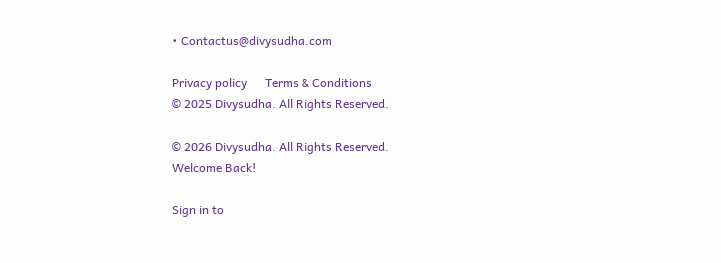• Contactus@divysudha.com

Privacy policy      Terms & Conditions
© 2025 Divysudha. All Rights Reserved.

© 2026 Divysudha. All Rights Reserved.
Welcome Back!

Sign in to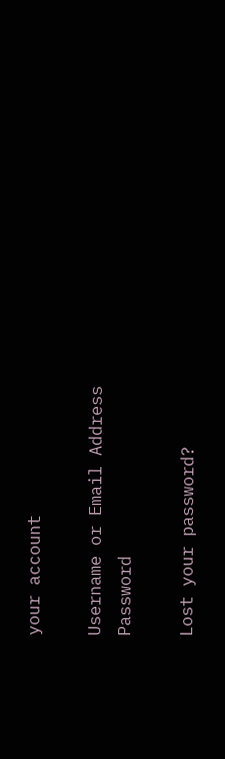your account

Username or Email Address
Password

Lost your password?